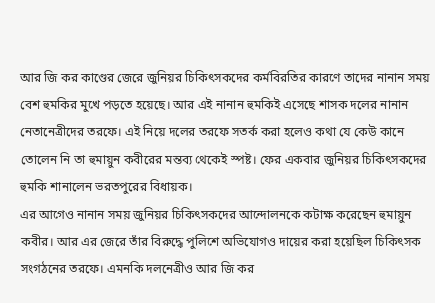আর জি কর কাণ্ডের জেরে জুনিয়র চিকিৎসকদের কর্মবিরতির কারণে তাদের নানান সময় বেশ হুমকির মুখে পড়তে হয়েছে। আর এই নানান হুমকিই এসেছে শাসক দলের নানান নেতানেত্রীদের তরফে। এই নিয়ে দলের তরফে সতর্ক করা হলেও কথা যে কেউ কানে তোলেন নি তা হুমায়ুন কবীরের মন্তব্য থেকেই স্পষ্ট। ফের একবার জুনিয়র চিকিৎসকদের হুমকি শানালেন ভরতপুরের বিধায়ক।
এর আগেও নানান সময় জুনিয়র চিকিৎসকদের আন্দোলনকে কটাক্ষ করেছেন হুমায়ুন কবীর। আর এর জেরে তাঁর বিরুদ্ধে পুলিশে অভিযোগও দায়ের করা হয়েছিল চিকিৎসক সংগঠনের তরফে। এমনকি দলনেত্রীও আর জি কর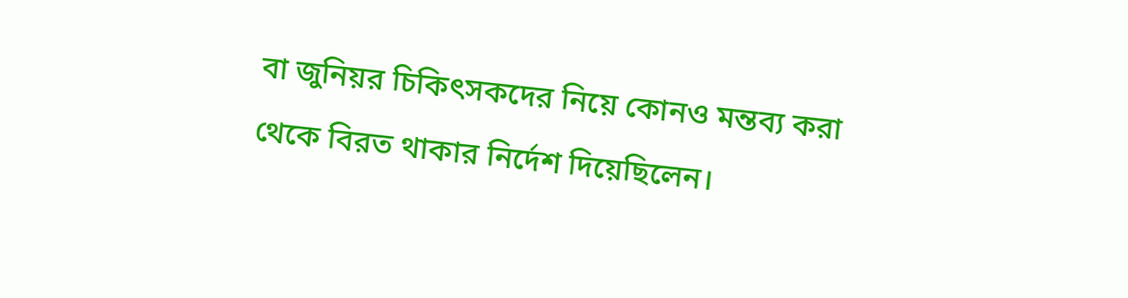বা জুনিয়র চিকিৎসকদের নিয়ে কোনও মন্তব্য করা থেকে বিরত থাকার নির্দেশ দিয়েছিলেন।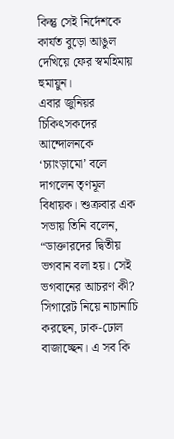কিন্তু সেই নির্দেশকে কার্যত বুড়ো আঙুল দেখিয়ে ফের স্বমহিমায় হুমায়ুন।
এবার জুনিয়র চিকিৎসকদের আন্দোলনকে ‘চ্যাংড়ামো’ বলে দাগলেন তৃণমূল বিধায়ক। শুক্রবার এক সভায় তিনি বলেন, “ডাক্তারদের দ্বিতীয় ভগবান বলা হয়। সেই ভগবানের আচরণ কী? সিগারেট নিয়ে নাচানাচি করছেন, ঢাক-ঢোল বাজাচ্ছেন। এ সব কি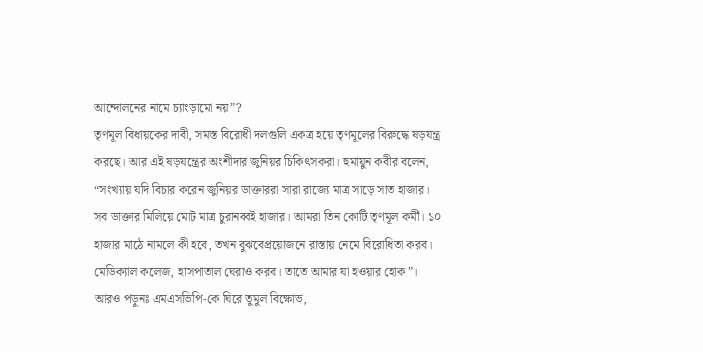আন্দোলনের নামে চ্যাংড়ামো নয়”?
তৃণমূল বিধায়কের দাবী, সমস্ত বিরোধী দলগুলি একত্র হয়ে তৃণমূলের বিরুদ্ধে ষড়যন্ত্র করছে। আর এই ষড়যন্ত্রের অংশীদার জুনিয়র চিকিৎসকরা। হুমায়ুন কবীর বলেন, “সংখ্যায় যদি বিচার করেন জুনিয়র ডাক্তাররা সারা রাজ্যে মাত্র সাড়ে সাত হাজার। সব ডাক্তার মিলিয়ে মোট মাত্র চুরানব্বই হাজার। আমরা তিন কোটি তৃণমূল কর্মী। ১০ হাজার মাঠে নামলে কী হবে, তখন বুঝবেপ্রয়োজনে রাস্তায় নেমে বিরোধিতা করব। মেডিক্যাল কলেজ, হাসপাতাল ঘেরাও করব। তাতে আমার যা হওয়ার হোক”।
আরও পড়ুনঃ এমএসভিপি-কে ঘিরে তুমুল বিক্ষোভ,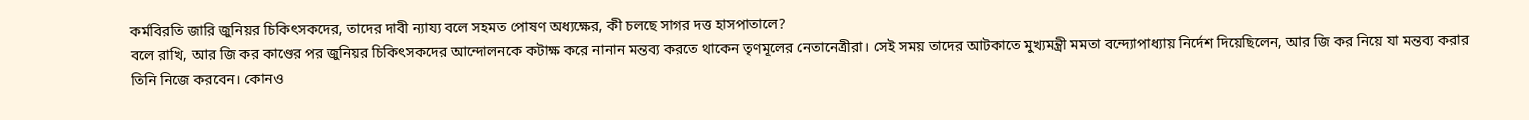কর্মবিরতি জারি জুনিয়র চিকিৎসকদের, তাদের দাবী ন্যায্য বলে সহমত পোষণ অধ্যক্ষের, কী চলছে সাগর দত্ত হাসপাতালে?
বলে রাখি, আর জি কর কাণ্ডের পর জুনিয়র চিকিৎসকদের আন্দোলনকে কটাক্ষ করে নানান মন্তব্য করতে থাকেন তৃণমূলের নেতানেত্রীরা। সেই সময় তাদের আটকাতে মুখ্যমন্ত্রী মমতা বন্দ্যোপাধ্যায় নির্দেশ দিয়েছিলেন, আর জি কর নিয়ে যা মন্তব্য করার তিনি নিজে করবেন। কোনও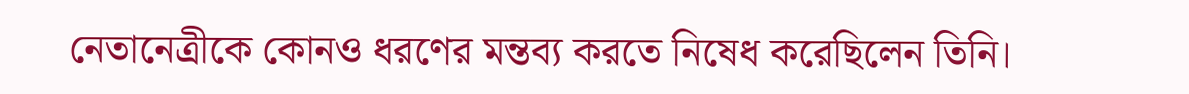নেতানেত্রীকে কোনও ধরণের মন্তব্য করতে নিষেধ করেছিলেন তিনি।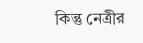কিন্তু নেত্রীর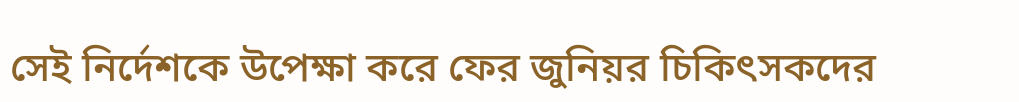সেই নির্দেশকে উপেক্ষা করে ফের জুনিয়র চিকিৎসকদের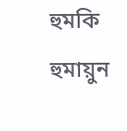হুমকি হুমায়ুন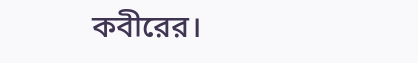কবীরের।